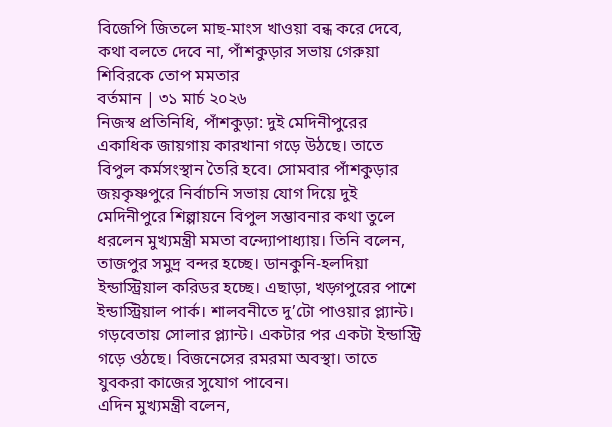বিজেপি জিতলে মাছ-মাংস খাওয়া বন্ধ করে দেবে, কথা বলতে দেবে না, পাঁশকুড়ার সভায় গেরুয়া শিবিরকে তোপ মমতার
বর্তমান | ৩১ মার্চ ২০২৬
নিজস্ব প্রতিনিধি, পাঁশকুড়া: দুই মেদিনীপুরের একাধিক জায়গায় কারখানা গড়ে উঠছে। তাতে বিপুল কর্মসংস্থান তৈরি হবে। সোমবার পাঁশকুড়ার জয়কৃষ্ণপুরে নির্বাচনি সভায় যোগ দিয়ে দুই মেদিনীপুরে শিল্পায়নে বিপুল সম্ভাবনার কথা তুলে ধরলেন মুখ্যমন্ত্রী মমতা বন্দ্যোপাধ্যায়। তিনি বলেন, তাজপুর সমুদ্র বন্দর হচ্ছে। ডানকুনি-হলদিয়া ইন্ডাস্ট্রিয়াল করিডর হচ্ছে। এছাড়া, খড়্গপুরের পাশে ইন্ডাস্ট্রিয়াল পার্ক। শালবনীতে দু’টো পাওয়ার প্ল্যান্ট। গড়বেতায় সোলার প্ল্যান্ট। একটার পর একটা ইন্ডাস্ট্রি গড়ে ওঠছে। বিজনেসের রমরমা অবস্থা। তাতে যুবকরা কাজের সুযোগ পাবেন।
এদিন মুখ্যমন্ত্রী বলেন,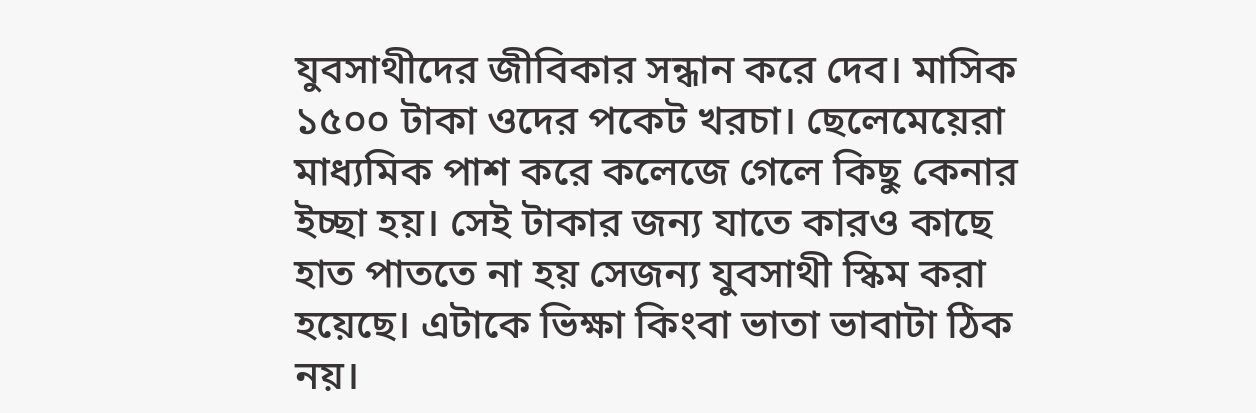যুবসাথীদের জীবিকার সন্ধান করে দেব। মাসিক ১৫০০ টাকা ওদের পকেট খরচা। ছেলেমেয়েরা মাধ্যমিক পাশ করে কলেজে গেলে কিছু কেনার ইচ্ছা হয়। সেই টাকার জন্য যাতে কারও কাছে হাত পাততে না হয় সেজন্য যুবসাথী স্কিম করা হয়েছে। এটাকে ভিক্ষা কিংবা ভাতা ভাবাটা ঠিক নয়।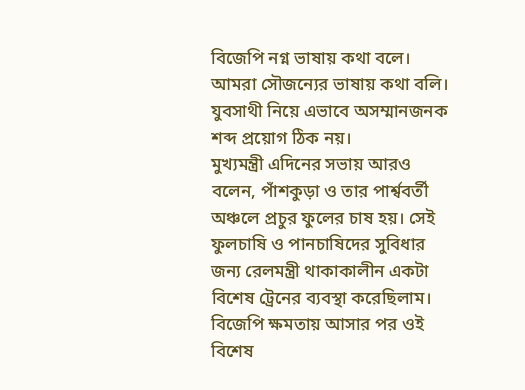বিজেপি নগ্ন ভাষায় কথা বলে। আমরা সৌজন্যের ভাষায় কথা বলি। যুবসাথী নিয়ে এভাবে অসম্মানজনক শব্দ প্রয়োগ ঠিক নয়।
মুখ্যমন্ত্রী এদিনের সভায় আরও বলেন, পাঁশকুড়া ও তার পার্শ্ববর্তী অঞ্চলে প্রচুর ফুলের চাষ হয়। সেই ফুলচাষি ও পানচাষিদের সুবিধার জন্য রেলমন্ত্রী থাকাকালীন একটা বিশেষ ট্রেনের ব্যবস্থা করেছিলাম। বিজেপি ক্ষমতায় আসার পর ওই বিশেষ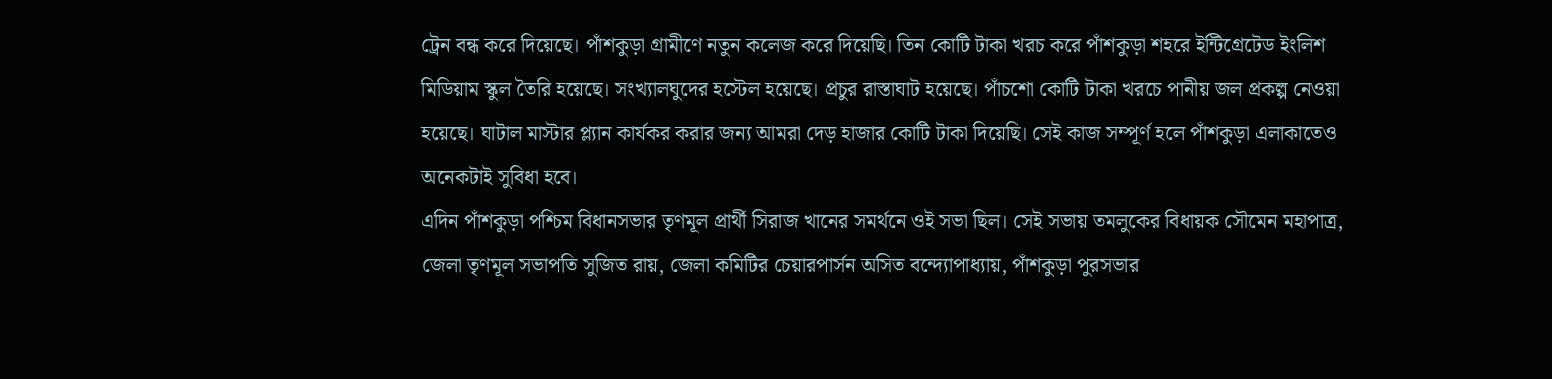ট্রেন বন্ধ করে দিয়েছে। পাঁশকুড়া গ্রামীণে নতুন কলেজ করে দিয়েছি। তিন কোটি টাকা খরচ করে পাঁশকুড়া শহরে ইন্টিগ্রেটেড ইংলিশ মিডিয়াম স্কুল তৈরি হয়েছে। সংখ্যালঘুদের হস্টেল হয়েছে। প্রচুর রাস্তাঘাট হয়েছে। পাঁচশো কোটি টাকা খরচে পানীয় জল প্রকল্প নেওয়া হয়েছে। ঘাটাল মাস্টার প্ল্যান কার্যকর করার জন্য আমরা দেড় হাজার কোটি টাকা দিয়েছি। সেই কাজ সম্পূর্ণ হলে পাঁশকুড়া এলাকাতেও অনেকটাই সুবিধা হবে।
এদিন পাঁশকুড়া পশ্চিম বিধানসভার তৃণমূল প্রার্থী সিরাজ খানের সমর্থনে ওই সভা ছিল। সেই সভায় তমলুকের বিধায়ক সৌমেন মহাপাত্র, জেলা তৃণমূল সভাপতি সুজিত রায়, জেলা কমিটির চেয়ারপার্সন অসিত বন্দ্যোপাধ্যায়, পাঁশকুড়া পুরসভার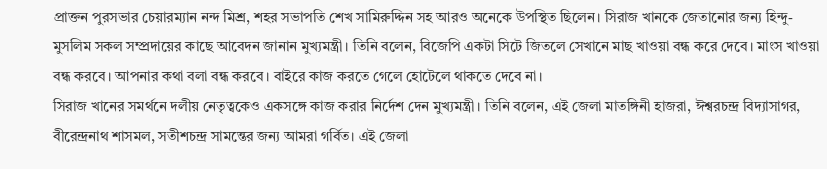প্রাক্তন পুরসভার চেয়ারম্যান নন্দ মিশ্র, শহর সভাপতি শেখ সামিরুদ্দিন সহ আরও অনেকে উপস্থিত ছিলেন। সিরাজ খানকে জেতানোর জন্য হিন্দু-মুসলিম সকল সম্প্রদায়ের কাছে আবেদন জানান মুখ্যমন্ত্রী। তিনি বলেন, বিজেপি একটা সিটে জিতলে সেখানে মাছ খাওয়া বন্ধ করে দেবে। মাংস খাওয়া বন্ধ করবে। আপনার কথা বলা বন্ধ করবে। বাইরে কাজ করতে গেলে হোটেলে থাকতে দেবে না।
সিরাজ খানের সমর্থনে দলীয় নেতৃত্বকেও একসঙ্গে কাজ করার নির্দেশ দেন মুখ্যমন্ত্রী। তিনি বলেন, এই জেলা মাতঙ্গিনী হাজরা, ঈশ্বরচন্দ্র বিদ্যাসাগর, বীরেন্দ্রনাথ শাসমল, সতীশচন্দ্র সামন্তের জন্য আমরা গর্বিত। এই জেলা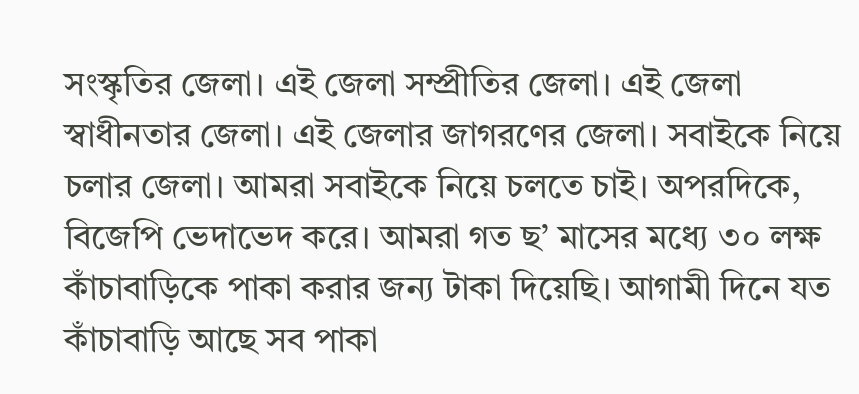সংস্কৃতির জেলা। এই জেলা সম্প্রীতির জেলা। এই জেলা স্বাধীনতার জেলা। এই জেলার জাগরণের জেলা। সবাইকে নিয়ে চলার জেলা। আমরা সবাইকে নিয়ে চলতে চাই। অপরদিকে, বিজেপি ভেদাভেদ করে। আমরা গত ছ’ মাসের মধ্যে ৩০ লক্ষ কাঁচাবাড়িকে পাকা করার জন্য টাকা দিয়েছি। আগামী দিনে যত কাঁচাবাড়ি আছে সব পাকা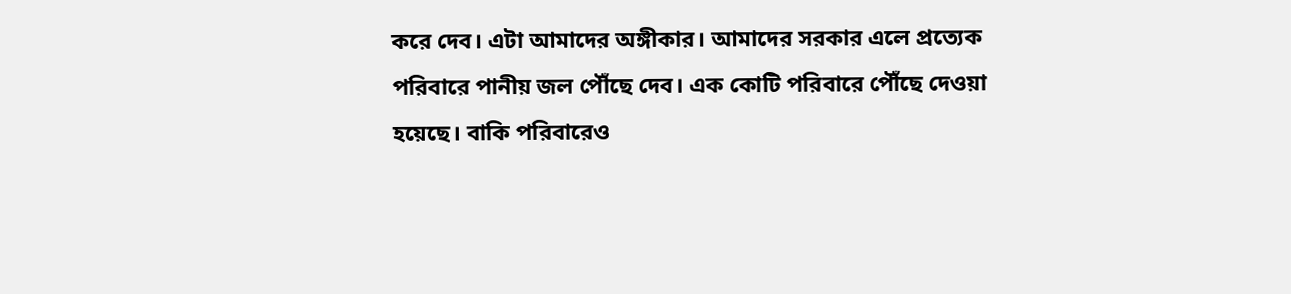করে দেব। এটা আমাদের অঙ্গীকার। আমাদের সরকার এলে প্রত্যেক পরিবারে পানীয় জল পৌঁছে দেব। এক কোটি পরিবারে পৌঁছে দেওয়া হয়েছে। বাকি পরিবারেও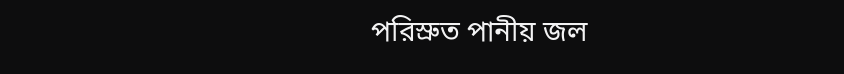পরিস্রুত পানীয় জল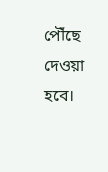পৌঁছে দেওয়া হবে।